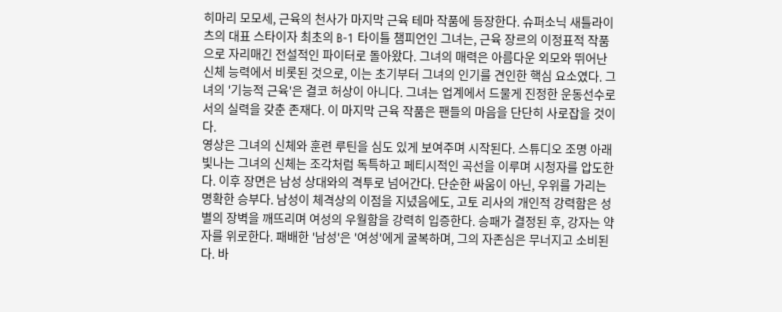히마리 모모세, 근육의 천사가 마지막 근육 테마 작품에 등장한다. 슈퍼소닉 새틀라이츠의 대표 스타이자 최초의 B-1 타이틀 챔피언인 그녀는, 근육 장르의 이정표적 작품으로 자리매긴 전설적인 파이터로 돌아왔다. 그녀의 매력은 아름다운 외모와 뛰어난 신체 능력에서 비롯된 것으로, 이는 초기부터 그녀의 인기를 견인한 핵심 요소였다. 그녀의 '기능적 근육'은 결코 허상이 아니다. 그녀는 업계에서 드물게 진정한 운동선수로서의 실력을 갖춘 존재다. 이 마지막 근육 작품은 팬들의 마음을 단단히 사로잡을 것이다.
영상은 그녀의 신체와 훈련 루틴을 심도 있게 보여주며 시작된다. 스튜디오 조명 아래 빛나는 그녀의 신체는 조각처럼 독특하고 페티시적인 곡선을 이루며 시청자를 압도한다. 이후 장면은 남성 상대와의 격투로 넘어간다. 단순한 싸움이 아닌, 우위를 가리는 명확한 승부다. 남성이 체격상의 이점을 지녔음에도, 고토 리사의 개인적 강력함은 성별의 장벽을 깨뜨리며 여성의 우월함을 강력히 입증한다. 승패가 결정된 후, 강자는 약자를 위로한다. 패배한 '남성'은 '여성'에게 굴복하며, 그의 자존심은 무너지고 소비된다. 바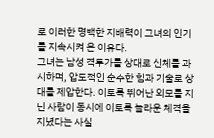로 이러한 명백한 지배력이 그녀의 인기를 지속시켜 온 이유다.
그녀는 남성 격투가를 상대로 신체를 과시하며, 압도적인 순수한 힘과 기술로 상대를 제압한다. 이토록 뛰어난 외모를 지닌 사람이 동시에 이토록 놀라운 체격을 지녔다는 사실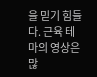을 믿기 힘들다. 근육 테마의 영상은 많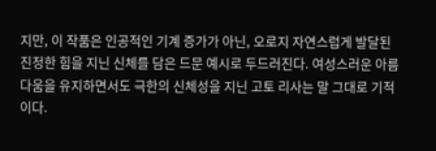지만, 이 작품은 인공적인 기계 증가가 아닌, 오로지 자연스럽게 발달된 진정한 힘을 지닌 신체를 담은 드문 예시로 두드러진다. 여성스러운 아름다움을 유지하면서도 극한의 신체성을 지닌 고토 리사는 말 그대로 기적이다.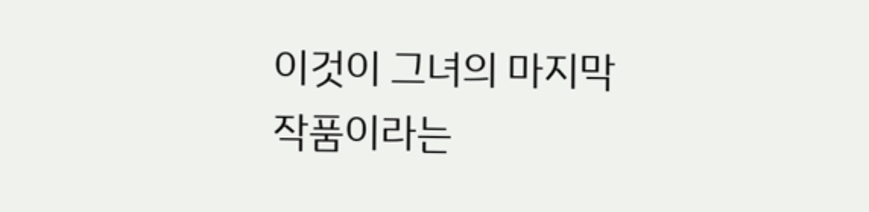이것이 그녀의 마지막 작품이라는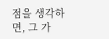점을 생각하면, 그 가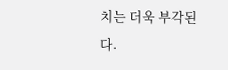치는 더욱 부각된다.